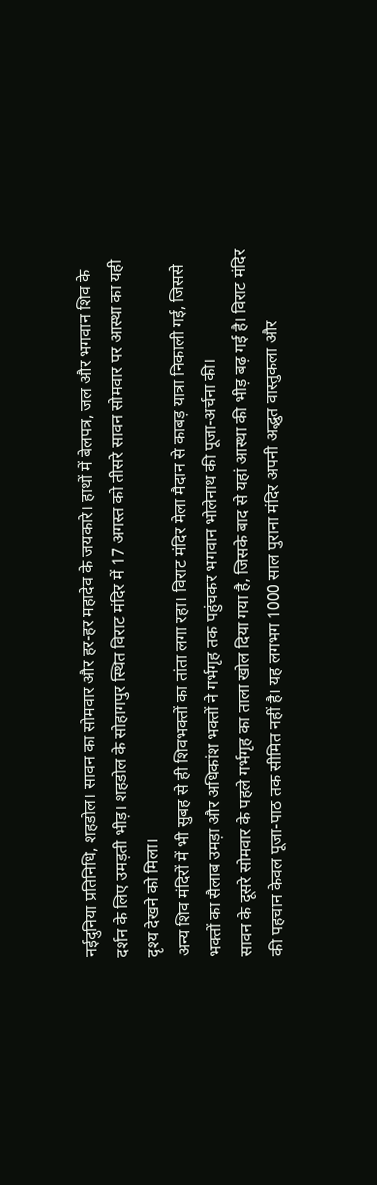नईदुनिया प्रतिनिधि, शहडोल। सावन का सोमवार और हर-हर महादेव के जयकारे। हाथों में बेलपत्र, जल और भगवान शिव के दर्शन के लिए उमड़ती भीड़। शहडोल के सोहागपुर स्थित विराट मंदिर में 17 अगस्त को तीसरे सावन सोमवार पर आस्था का यही दृश्य देखने को मिला।
अन्य शिव मंदिरों में भी सुबह से ही शिवभक्तों का तांता लगा रहा। विराट मंदिर मेला मैदान से काबड़ यात्रा निकाली गई, जिससे भक्तों का सैलाब उमड़ा और अधिकांश भक्तों ने गर्भगृह तक पहुंचकर भगवान भोलेनाथ की पूजा-अर्चना की।
सावन के दूसरे सोमवार के पहले गर्भगृह का ताला खोल दिया गया है, जिसके बाद से यहां आस्था की भीड़ बढ़ गई है। विराट मंदिर की पहचान केवल पूजा-पाठ तक सीमित नहीं है। यह लगभग 1000 साल पुराना मंदिर अपनी अद्भुत वास्तुकला और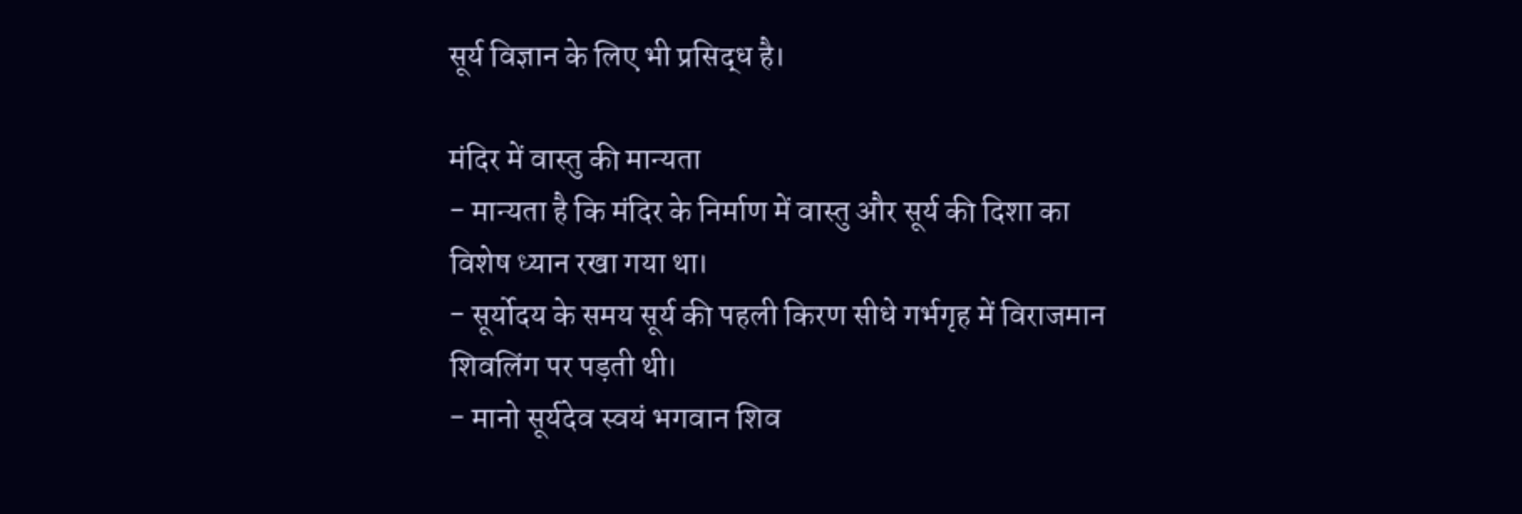सूर्य विज्ञान के लिए भी प्रसिद्ध है।

मंदिर में वास्तु की मान्यता
- मान्यता है कि मंदिर के निर्माण में वास्तु और सूर्य की दिशा का विशेष ध्यान रखा गया था।
- सूर्योदय के समय सूर्य की पहली किरण सीधे गर्भगृह में विराजमान शिवलिंग पर पड़ती थी।
- मानो सूर्यदेव स्वयं भगवान शिव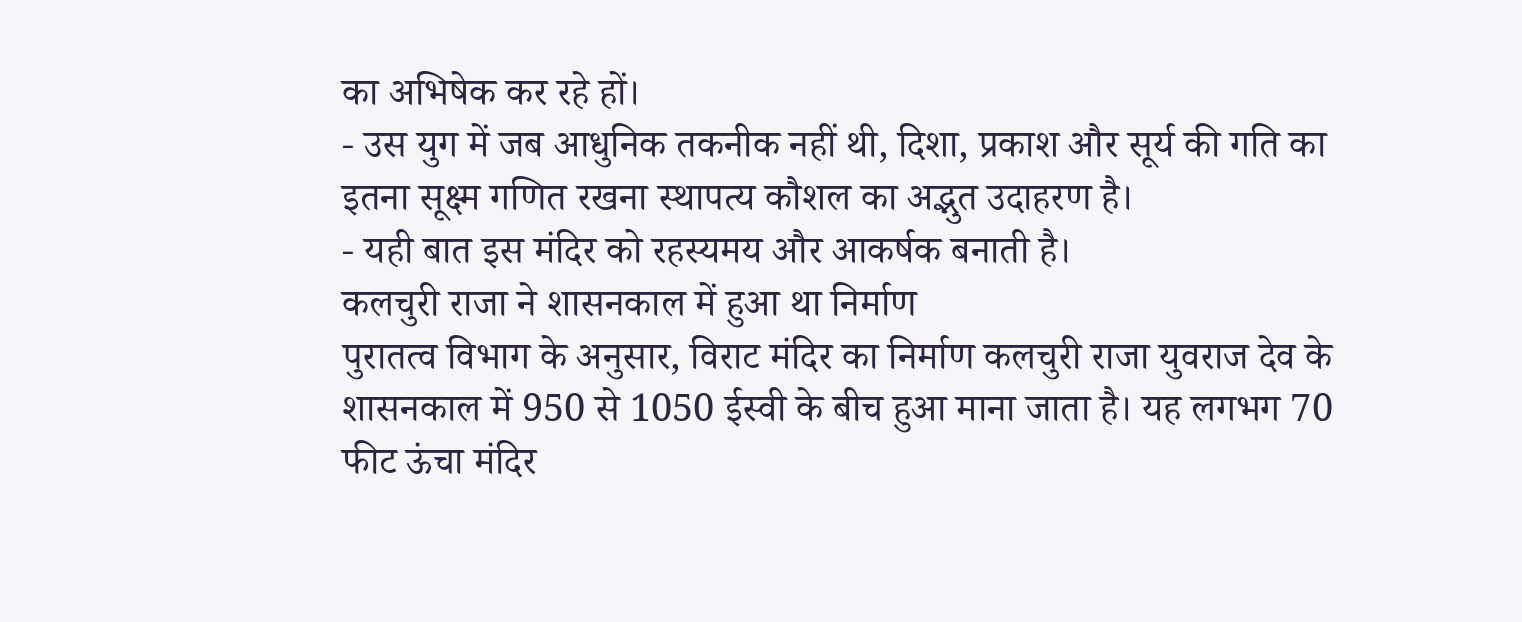का अभिषेक कर रहे हों।
- उस युग में जब आधुनिक तकनीक नहीं थी, दिशा, प्रकाश और सूर्य की गति का इतना सूक्ष्म गणित रखना स्थापत्य कौशल का अद्भुत उदाहरण है।
- यही बात इस मंदिर को रहस्यमय और आकर्षक बनाती है।
कलचुरी राजा ने शासनकाल में हुआ था निर्माण
पुरातत्व विभाग के अनुसार, विराट मंदिर का निर्माण कलचुरी राजा युवराज देव के शासनकाल में 950 से 1050 ईस्वी के बीच हुआ माना जाता है। यह लगभग 70 फीट ऊंचा मंदिर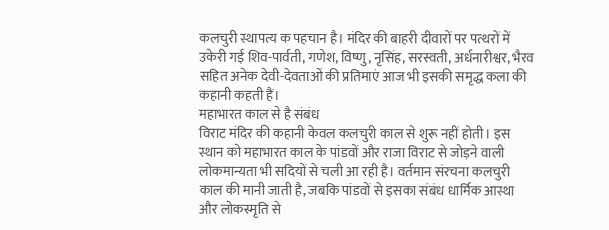कलचुरी स्थापत्य क पहचान है। मंदिर की बाहरी दीवारों पर पत्थरों में उकेरी गई शिव-पार्वती, गणेश, विष्णु, नृसिंह, सरस्वती, अर्धनारीश्वर, भैरव सहित अनेक देवी-देवताओं की प्रतिमाएं आज भी इसकी समृद्ध कला की कहानी कहती हैं।
महाभारत काल से है संबंध
विराट मंदिर की कहानी केवल कलचुरी काल से शुरू नहीं होती। इस स्थान को महाभारत काल के पांडवों और राजा विराट से जोड़ने वाली लोकमान्यता भी सदियों से चली आ रही है। वर्तमान संरचना कलचुरी काल की मानी जाती है, जबकि पांडवों से इसका संबंध धार्मिक आस्था और लोकस्मृति से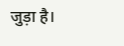जुड़ा है।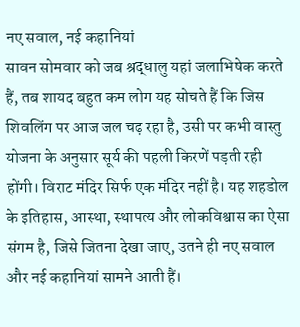नए सवाल, नई कहानियां
सावन सोमवार को जब श्रद्धालु यहां जलाभिषेक करते हैं, तब शायद बहुत कम लोग यह सोचते हैं कि जिस शिवलिंग पर आज जल चढ़ रहा है, उसी पर कभी वास्तु योजना के अनुसार सूर्य की पहली किरणें पड़ती रही होंगी। विराट मंदिर सिर्फ एक मंदिर नहीं है। यह शहडोल के इतिहास, आस्था, स्थापत्य और लोकविश्वास का ऐसा संगम है, जिसे जितना देखा जाए, उतने ही नए सवाल और नई कहानियां सामने आती हैं।